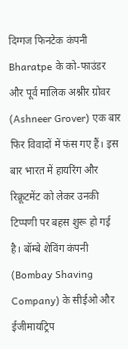दिग्गज फिनटेक कंपनी Bharatpe के को-फाउंडर और पूर्व मालिक अश्नीर ग्रोवर (Ashneer Grover) एक बार फिर विवादों में फंस गए हैं। इस बार भारत में हायरिंग और रिक्रूटमेंट को लेकर उनकी टिप्पणी पर बहस शुरू हो गई है। बॉम्बे शेविंग कंपनी (Bombay Shaving Company) के सीईओ और ईजीमायट्रिप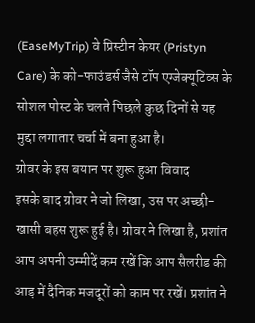(EaseMyTrip) वे प्रिस्टीन केयर (Pristyn Care) के को-फाउंडर्स जैसे टॉप एग्जेक्यूटिव्स के सोशल पोस्ट के चलते पिछले कुछ दिनों से यह मुद्दा लगातार चर्चा में बना हुआ है।
ग्रोवर के इस बयान पर शुरू हुआ विवाद
इसके बाद ग्रोवर ने जो लिखा, उस पर अच्छी-खासी बहस शुरू हुई है। ग्रोवर ने लिखा है, प्रशांत आप अपनी उम्मीदें कम रखें कि आप सैलरीड की आड़ में दैनिक मजदूरों को काम पर रखें। प्रशांत ने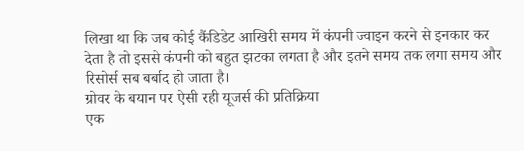लिखा था कि जब कोई कैंडिडेट आखिरी समय में कंपनी ज्वाइन करने से इनकार कर देता है तो इससे कंपनी को बहुत झटका लगता है और इतने समय तक लगा समय और रिसोर्स सब बर्बाद हो जाता है।
ग्रोवर के बयान पर ऐसी रही यूजर्स की प्रतिक्रिया
एक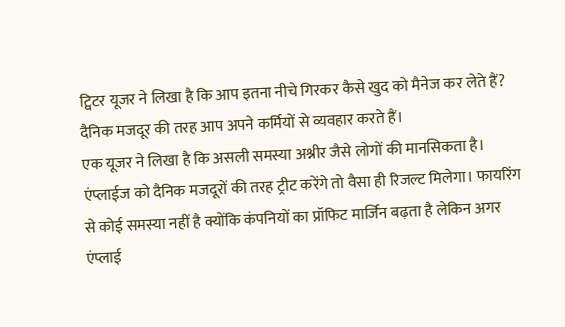ट्विटर यूजर ने लिखा है कि आप इतना नीचे गिरकर कैसे खुद को मैनेज कर लेते हैं? दैनिक मजदूर की तरह आप अपने कर्मियों से व्यवहार करते हैं।
एक यूजर ने लिखा है कि असली समस्या अश्नीर जैसे लोगों की मानसिकता है। एंप्लाईज को दैनिक मजदूरों की तरह ट्रीट करेंगे तो वैसा ही रिजल्ट मिलेगा। फायरिंग से कोई समस्या नहीं है क्योंकि कंपनियों का प्रॉफिट मार्जिन बढ़ता है लेकिन अगर एंप्लाई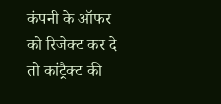कंपनी के ऑफर को रिजेक्ट कर दे तो कांट्रैक्ट की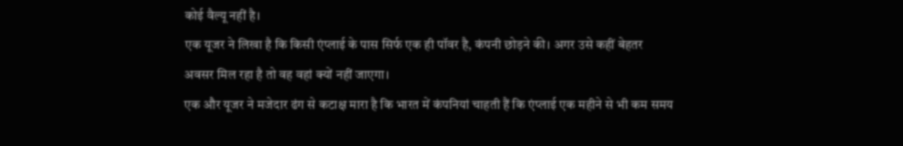कोई वैल्यू नहीं है।
एक यूजर ने लिखा है कि किसी एंप्लाई के पास सिर्फ एक ही पॉवर है, कंपनी छोड़ने की। अगर उसे कहीं बेहतर अवसर मिल रहा है तो वह वहां क्यों नहीं जाएगा।
एक और यूजर ने मजेदार ढंग से कटाक्ष मारा है कि भारत में कंपनियां चाहती हैं कि एंप्लाई एक महीने से भी कम समय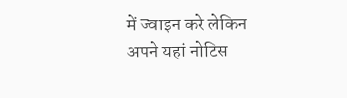में ज्वाइन करे लेकिन अपने यहां नोटिस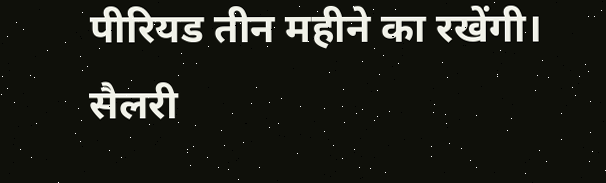पीरियड तीन महीने का रखेंगी। सैलरी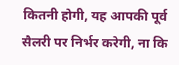कितनी होगी, यह आपकी पूर्व सैलरी पर निर्भर करेगी, ना कि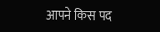आपने किस पद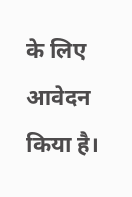के लिए आवेदन किया है।